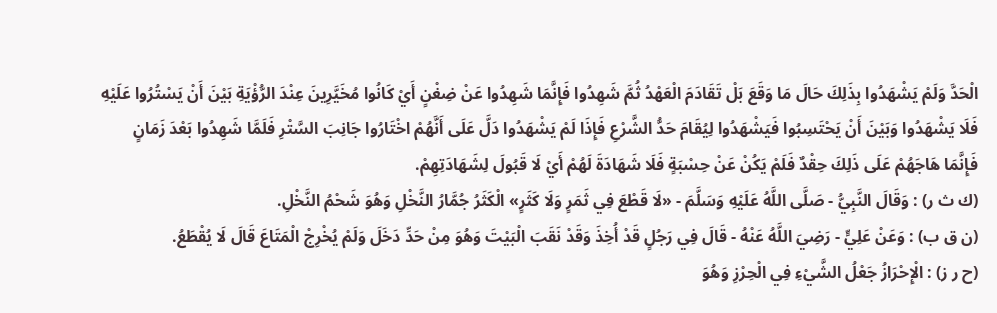الْحَدَّ وَلَمْ يَشْهَدُوا بِذَلِكَ حَالَ مَا وَقَعَ بَلْ تَقَادَمَ الْعَهْدُ ثُمَّ شَهِدُوا فَإِنَّمَا شَهِدُوا عَنْ ضِغْنٍ أَيْ كَانُوا مُخَيَّرِينَ عِنْدَ الرُّؤْيَةِ بَيْنَ أَنْ يَسْتُرُوا عَلَيْهِ فَلَا يَشْهَدُوا وَبَيْنَ أَنْ يَحْتَسِبُوا فَيَشْهَدُوا لِيُقَامَ حَدُّ الشَّرْعِ فَإِذَا لَمْ يَشْهَدُوا دَلَّ عَلَى أَنَّهُمْ اخْتَارُوا جَانِبَ السَّتْرِ فَلَمَّا شَهِدُوا بَعْدَ زَمَانٍ فَإِنَّمَا هَاجَهُمْ عَلَى ذَلِكَ حِقْدٌ فَلَمْ يَكُنْ عَنْ حِسْبَةٍ فَلَا شَهَادَةَ لَهُمْ أَيْ لَا قَبُولَ لِشَهَادَتِهِمْ.
(ك ث ر) : وَقَالَ النَّبِيُّ - صَلَّى اللَّهُ عَلَيْهِ وَسَلَّمَ - «لَا قَطْعَ فِي ثَمَرٍ وَلَا كَثَرٍ» الْكَثَرُ جُمَّارُ النَّخْلِ وَهُوَ شَحْمُ النَّخْلِ.
(ن ق ب) : وَعَنْ عَلِيٍّ - رَضِيَ اللَّهُ عَنْهُ - قَالَ فِي رَجُلٍ قَدْ أُخِذَ وَقَدْ نَقَبَ الْبَيْتَ وَهُوَ مِنْ حَدِّ دَخَلَ وَلَمْ يُخْرِجْ الْمَتَاعَ قَالَ لَا يُقْطَعُ.
(ح ر ز) : الْإِحْرَازُ جَعْلُ الشَّيْءِ فِي الْحِرْزِ وَهُوَ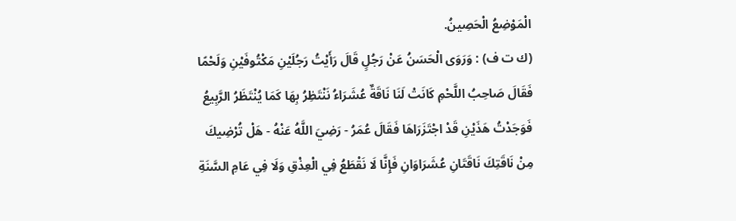الْمَوْضِعُ الْحَصِينُ.
(ك ت ف) : وَرَوَى الْحَسَنُ عَنْ رَجُلٍ قَالَ رَأَيْتُ رَجُلَيْنِ مَكْتُوفَيْنِ وَلَحْمًا فَقَالَ صَاحِبُ اللَّحْمِ كَانَتْ لَنَا نَاقَةٌ عُشَرَاءُ نَنْتَظِرُ بِهَا كَمَا يُنْتَظَرُ الرَّبِيعُ فَوَجَدْتُ هَذَيْنِ قَدْ اجْتَزَرَاهَا فَقَالَ عُمَرُ - رَضِيَ اللَّهُ عَنْهُ - هَلْ تُرْضِيكَ مِنْ نَاقَتِكَ نَاقَتَانِ عُشَرَاوَانِ فَإِنَّا لَا نَقْطَعُ فِي الْعِذْقِ وَلَا فِي عَامِ السَّنَةِ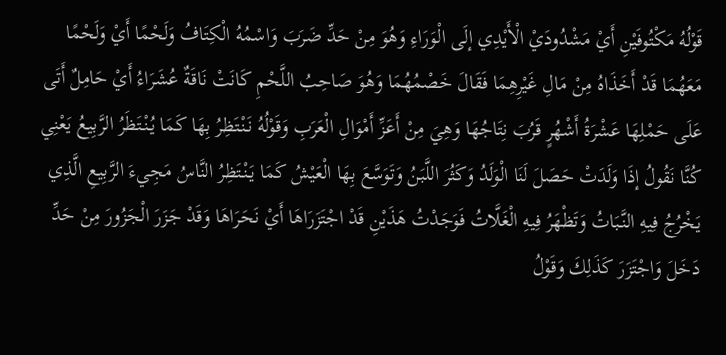قَوْلُهُ مَكْتُوفَيْنِ أَيْ مَشْدُودَيْ الْأَيْدِي إلَى الْوَرَاءِ وَهُوَ مِنْ حَدِّ ضَرَبَ وَاسْمُهُ الْكِتَافُ وَلَحْمًا أَيْ وَلَحْمًا مَعَهُمَا قَدْ أَخَذَاهُ مِنْ مَالِ غَيْرِهِمَا فَقَالَ خَصْمُهُمَا وَهُوَ صَاحِبُ اللَّحْمِ كَانَتْ نَاقَةٌ عُشَرَاءُ أَيْ حَامِلٌ أَتَى عَلَى حَمْلِهَا عَشْرَةُ أَشْهُرٍ قَرُبَ نِتَاجُهَا وَهِيَ مِنْ أَعَزِّ أَمْوَالِ الْعَرَبِ وَقَوْلُهُ نَنْتَظِرُ بِهَا كَمَا يُنْتَظَرُ الرَّبِيعُ يَعْنِي كُنَّا نَقُولُ إذَا وَلَدَتْ حَصَلَ لَنَا الْوَلَدُ وَكَثُرَ اللَّبَنُ وَتَوَسَّعَ بِهَا الْعَيْشُ كَمَا يَنْتَظِرُ النَّاسُ مَجِيءَ الرَّبِيعِ الَّذِي يَخْرُجُ فِيهِ النَّبَاتُ وَتَظْهَرُ فِيهِ الْغَلَّاتُ فَوَجَدْتُ هَذَيْنِ قَدْ اجْتَزَرَاهَا أَيْ نَحَرَاهَا وَقَدْ جَزَرَ الْجَزُورَ مِنْ حَدِّ دَخَلَ وَاجْتَزَرَ كَذَلِكَ وَقَوْلُ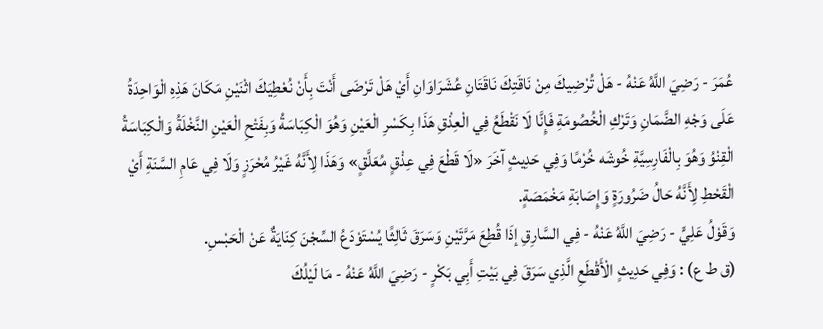عُمَرَ - رَضِيَ اللَّهُ عَنْهُ - هَلْ تُرْضِيكَ مِنْ نَاقَتِكَ نَاقَتَانِ عُشَرَاوَانِ أَيْ هَلْ تَرْضَى أَنْتَ بِأَنْ نُعْطِيَكَ اثْنَيْنِ مَكَانَ هَذِهِ الْوَاحِدَةُ عَلَى وَجْهِ الضَّمَانِ وَتَرْكِ الْخُصُومَةِ فَإِنَّا لَا نَقْطَعُ فِي الْعِذْقِ هَذَا بِكَسْرِ الْعَيْنِ وَهُوَ الْكِبَاسَةُ وَبِفَتْحِ الْعَيْنِ النَّخْلَةُ وَالْكِبَاسَةُ الْقِنْوُ وَهُوَ بِالْفَارِسِيَّةِ خُوشَه خُرْمًا وَفِي حَدِيثٍ آخَرَ «لَا قَطْعَ فِي عِذْقٍ مُعَلَّقٍ» وَهَذَا لِأَنَّهُ غَيْرُ مُحْرَزٍ وَلَا فِي عَامِ السَّنَةِ أَيْ الْقَحْطِ لِأَنَّهُ حَالُ ضَرُورَةٍ وَإِصَابَةِ مَخْمَصَةٍ.
وَقَوْلُ عَلِيٍّ - رَضِيَ اللَّهُ عَنْهُ - فِي السَّارِقِ إذَا قُطِعَ مَرَّتَيْنِ وَسَرَقَ ثَالِثًا يُسْتَوْدَعُ السِّجْنَ كِنَايَةٌ عَنْ الْحَبْسِ.
(ق ط ع) : وَفِي حَدِيثٍ الْأَقْطَعِ الَّذِي سَرَقَ فِي بَيْتِ أَبِي بَكْرٍ - رَضِيَ اللَّهُ عَنْهُ - مَا لَيْلُكَ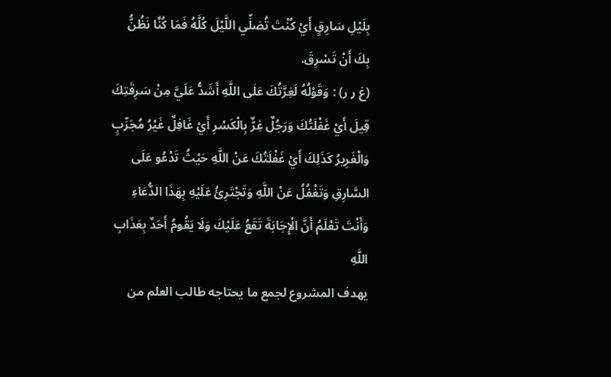بِلَيْلِ سَارِقٍ أَيْ كُنْتَ تُصَلِّي اللَّيْلَ كُلَّهُ فَمَا كُنَّا نَظُنُّ بِكَ أَنْ تَسْرِقَ.
(غ ر ر) : وَقَوْلُهُ لَغِرَّتُكَ عَلَى اللَّهِ أَشَدُّ عَلَيَّ مِنْ سَرِقَتِكَ قِيلَ أَيْ غَفْلَتُكَ وَرَجُلٌ غِرٌّ بِالْكَسْرِ أَيْ غَافِلٌ غَيْرُ مُجَرِّبٍ وَالْغَرِيرُ كَذَلِكَ أَيْ غَفْلَتُكَ عَنْ اللَّهِ حَيْثُ تَدْعُو عَلَى السَّارِقِ وَتَغْفُلُ عَنْ اللَّهِ وَتَجْتَرِئُ عَلَيْهِ بِهَذَا الدُّعَاءِ وَأَنْتَ تَعْلَمُ أَنَّ الْإِجَابَةَ تَقَعُ عَلَيْكَ وَلَا يَقُومُ أَحَدٌ بِعَذَابِ اللَّهِ
يهدف المشروع لجمع ما يحتاجه طالب العلم من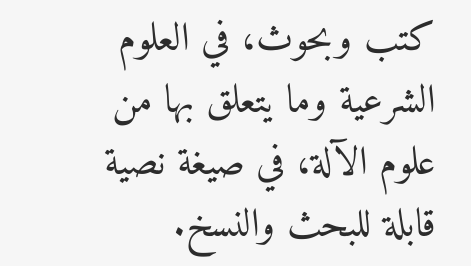كتب وبحوث، في العلوم الشرعية وما يتعلق بها من علوم الآلة، في صيغة نصية قابلة للبحث والنسخ.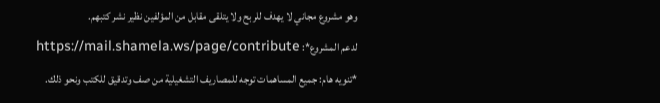وهو مشروع مجاني لا يهدف للربح ولا يتلقى مقابل من المؤلفين نظير نشر كتبهم.
لدعم المشروع*: https://mail.shamela.ws/page/contribute
*تنويه هام: جميع المساهمات توجه للمصاريف التشغيلية من صف وتدقيق للكتب ونحو ذلك.